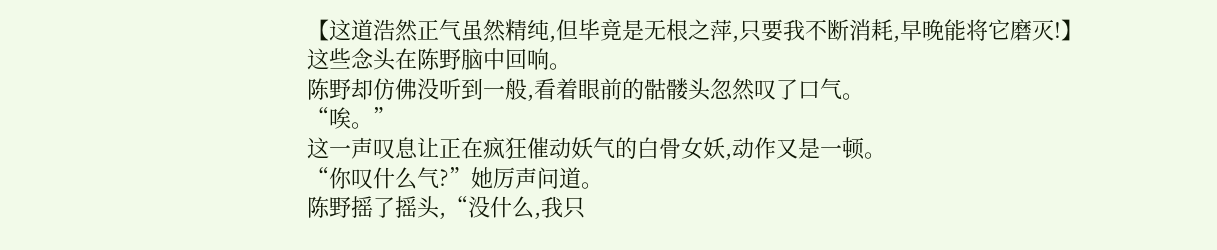【这道浩然正气虽然精纯,但毕竟是无根之萍,只要我不断消耗,早晚能将它磨灭!】
这些念头在陈野脑中回响。
陈野却仿佛没听到一般,看着眼前的骷髅头忽然叹了口气。
“唉。”
这一声叹息让正在疯狂催动妖气的白骨女妖,动作又是一顿。
“你叹什么气?”她厉声问道。
陈野摇了摇头,“没什么,我只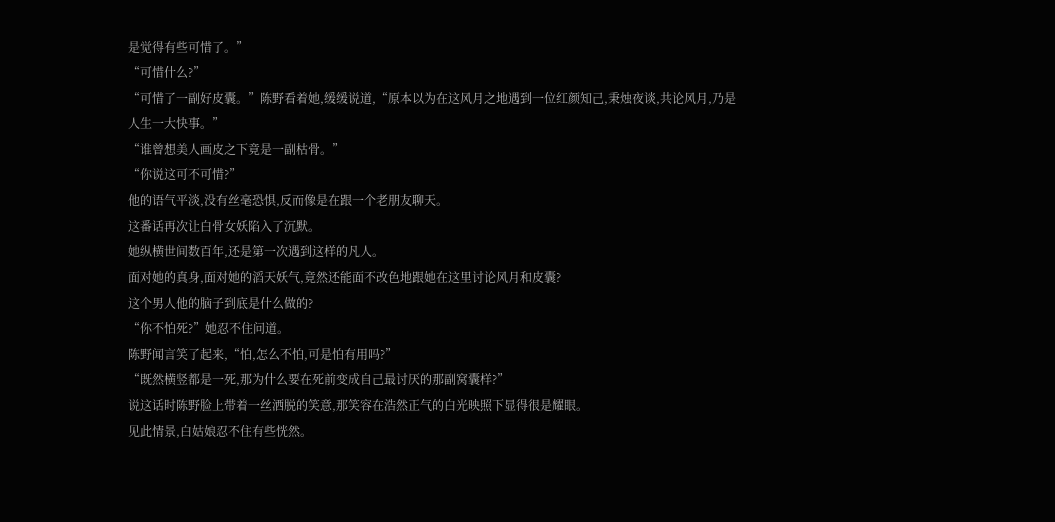是觉得有些可惜了。”
“可惜什么?”
“可惜了一副好皮囊。”陈野看着她,缓缓说道,“原本以为在这风月之地遇到一位红颜知己,秉烛夜谈,共论风月,乃是人生一大快事。”
“谁曾想美人画皮之下竟是一副枯骨。”
“你说这可不可惜?”
他的语气平淡,没有丝毫恐惧,反而像是在跟一个老朋友聊天。
这番话再次让白骨女妖陷入了沉默。
她纵横世间数百年,还是第一次遇到这样的凡人。
面对她的真身,面对她的滔天妖气,竟然还能面不改色地跟她在这里讨论风月和皮囊?
这个男人他的脑子到底是什么做的?
“你不怕死?”她忍不住问道。
陈野闻言笑了起来,“怕,怎么不怕,可是怕有用吗?”
“既然横竖都是一死,那为什么要在死前变成自己最讨厌的那副窝囊样?”
说这话时陈野脸上带着一丝洒脱的笑意,那笑容在浩然正气的白光映照下显得很是耀眼。
见此情景,白姑娘忍不住有些恍然。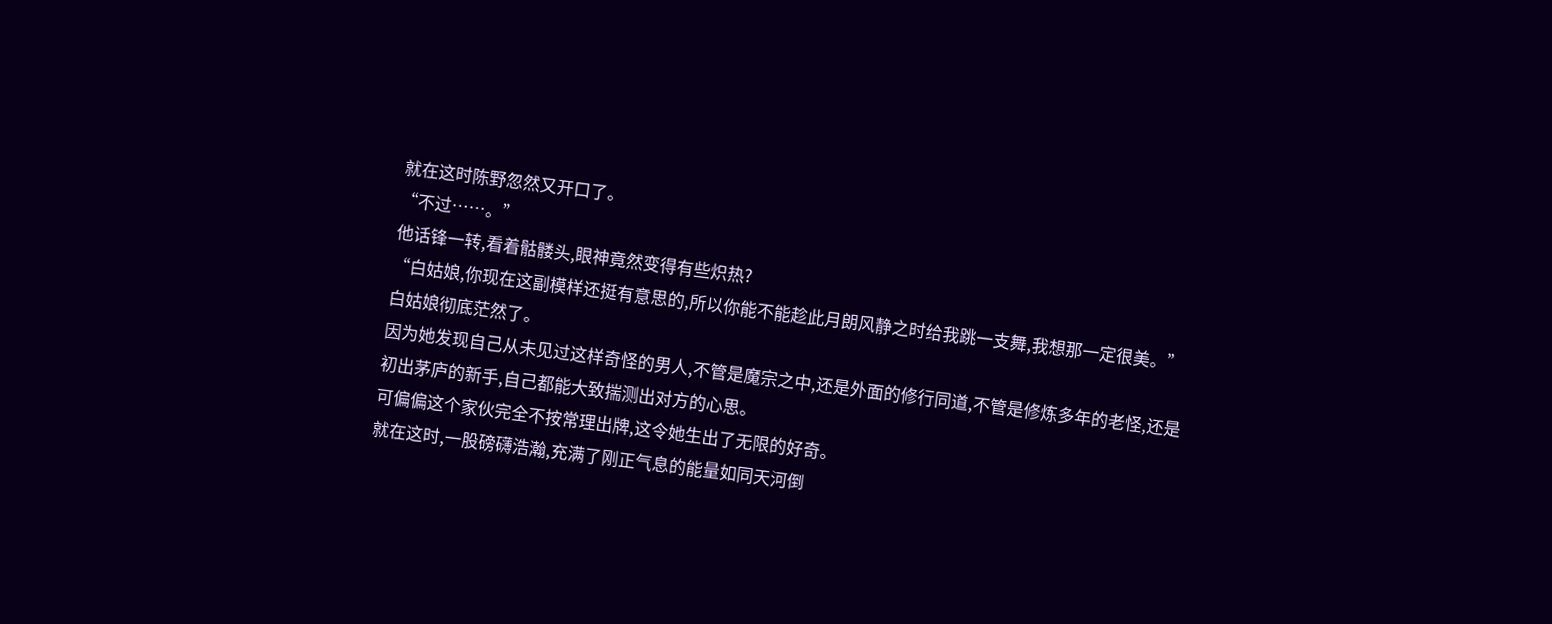就在这时陈野忽然又开口了。
“不过……。”
他话锋一转,看着骷髅头,眼神竟然变得有些炽热?
“白姑娘,你现在这副模样还挺有意思的,所以你能不能趁此月朗风静之时给我跳一支舞,我想那一定很美。”
白姑娘彻底茫然了。
因为她发现自己从未见过这样奇怪的男人,不管是魔宗之中,还是外面的修行同道,不管是修炼多年的老怪,还是初出茅庐的新手,自己都能大致揣测出对方的心思。
可偏偏这个家伙完全不按常理出牌,这令她生出了无限的好奇。
就在这时,一股磅礴浩瀚,充满了刚正气息的能量如同天河倒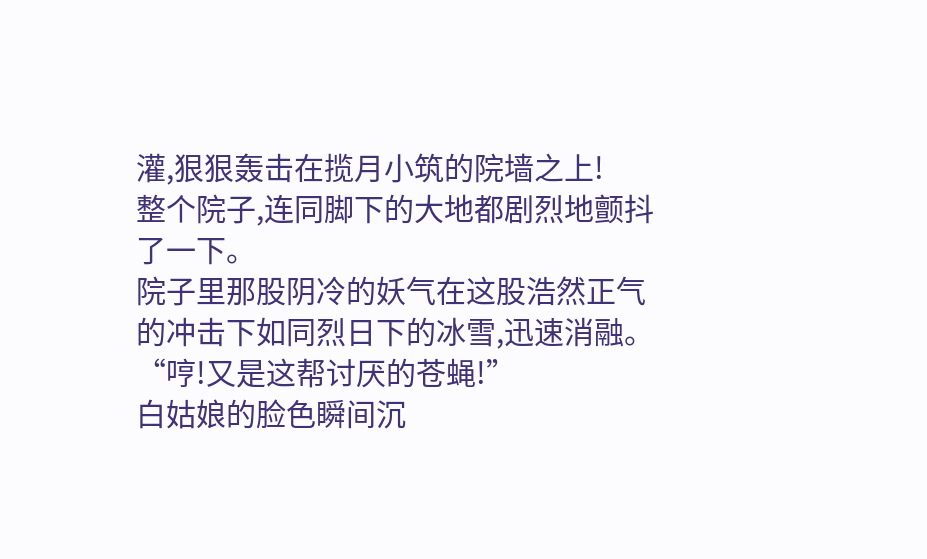灌,狠狠轰击在揽月小筑的院墙之上!
整个院子,连同脚下的大地都剧烈地颤抖了一下。
院子里那股阴冷的妖气在这股浩然正气的冲击下如同烈日下的冰雪,迅速消融。
“哼!又是这帮讨厌的苍蝇!”
白姑娘的脸色瞬间沉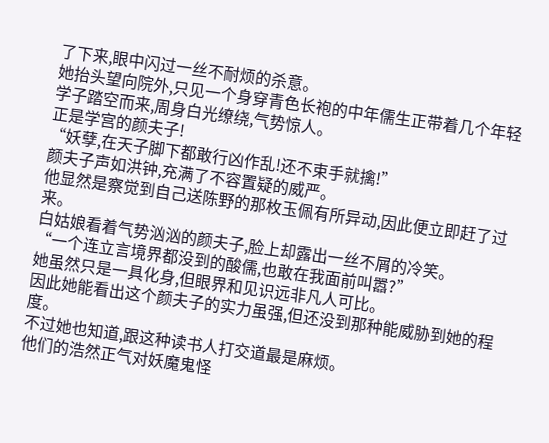了下来,眼中闪过一丝不耐烦的杀意。
她抬头望向院外,只见一个身穿青色长袍的中年儒生正带着几个年轻学子踏空而来,周身白光缭绕,气势惊人。
正是学宫的颜夫子!
“妖孽,在天子脚下都敢行凶作乱!还不束手就擒!”
颜夫子声如洪钟,充满了不容置疑的威严。
他显然是察觉到自己送陈野的那枚玉佩有所异动,因此便立即赶了过来。
白姑娘看着气势汹汹的颜夫子,脸上却露出一丝不屑的冷笑。
“一个连立言境界都没到的酸儒,也敢在我面前叫嚣?”
她虽然只是一具化身,但眼界和见识远非凡人可比。
因此她能看出这个颜夫子的实力虽强,但还没到那种能威胁到她的程度。
不过她也知道,跟这种读书人打交道最是麻烦。
他们的浩然正气对妖魔鬼怪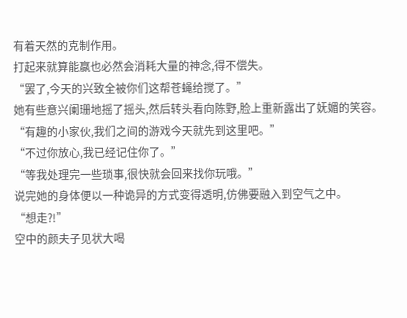有着天然的克制作用。
打起来就算能赢也必然会消耗大量的神念,得不偿失。
“罢了,今天的兴致全被你们这帮苍蝇给搅了。”
她有些意兴阑珊地摇了摇头,然后转头看向陈野,脸上重新露出了妩媚的笑容。
“有趣的小家伙,我们之间的游戏今天就先到这里吧。”
“不过你放心,我已经记住你了。”
“等我处理完一些琐事,很快就会回来找你玩哦。”
说完她的身体便以一种诡异的方式变得透明,仿佛要融入到空气之中。
“想走?!”
空中的颜夫子见状大喝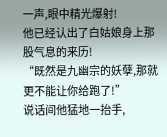一声,眼中精光爆射!
他已经认出了白姑娘身上那股气息的来历!
“既然是九幽宗的妖孽,那就更不能让你给跑了!”
说话间他猛地一抬手,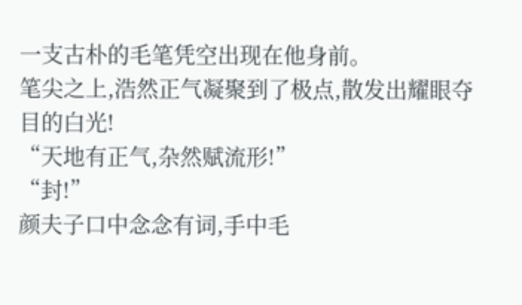一支古朴的毛笔凭空出现在他身前。
笔尖之上,浩然正气凝聚到了极点,散发出耀眼夺目的白光!
“天地有正气,杂然赋流形!”
“封!”
颜夫子口中念念有词,手中毛